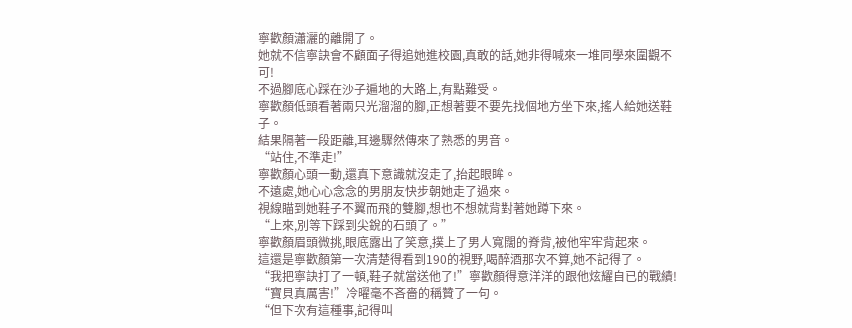寧歡顏瀟灑的離開了。
她就不信寧訣會不顧面子得追她進校園,真敢的話,她非得喊來一堆同學來圍觀不可!
不過腳底心踩在沙子遍地的大路上,有點難受。
寧歡顏低頭看著兩只光溜溜的腳,正想著要不要先找個地方坐下來,搖人給她送鞋子。
結果隔著一段距離,耳邊驟然傳來了熟悉的男音。
“站住,不準走!”
寧歡顏心頭一動,還真下意識就沒走了,抬起眼眸。
不遠處,她心心念念的男朋友快步朝她走了過來。
視線瞄到她鞋子不翼而飛的雙腳,想也不想就背對著她蹲下來。
“上來,別等下踩到尖銳的石頭了。”
寧歡顏眉頭微挑,眼底露出了笑意,撲上了男人寬闊的脊背,被他牢牢背起來。
這還是寧歡顏第一次清楚得看到190的視野,喝醉酒那次不算,她不記得了。
“我把寧訣打了一頓,鞋子就當送他了!”寧歡顏得意洋洋的跟他炫耀自已的戰績!
“寶貝真厲害!”冷曜毫不吝嗇的稱贊了一句。
“但下次有這種事,記得叫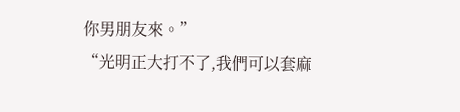你男朋友來。”
“光明正大打不了,我們可以套麻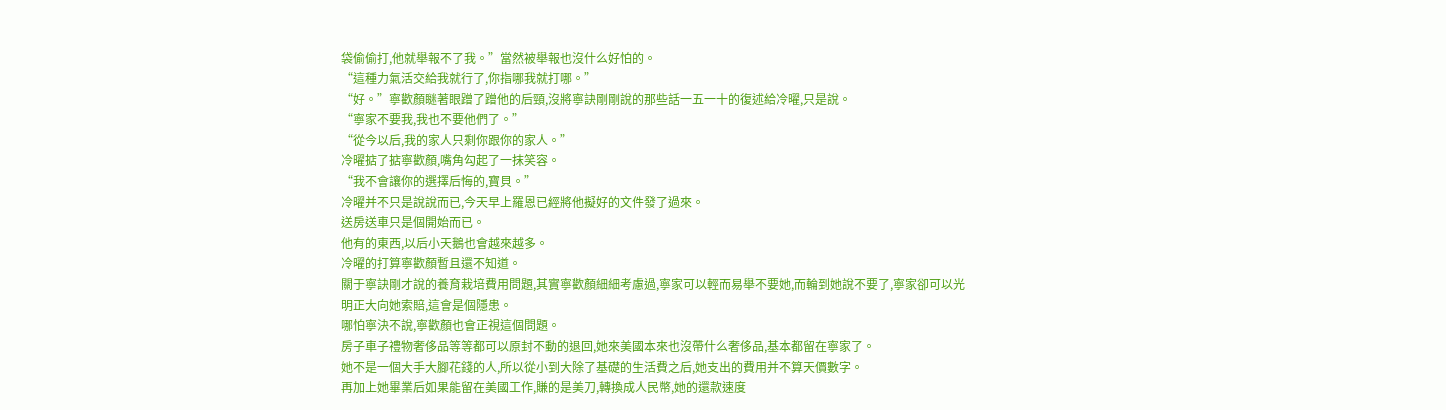袋偷偷打,他就舉報不了我。”當然被舉報也沒什么好怕的。
“這種力氣活交給我就行了,你指哪我就打哪。”
“好。”寧歡顏瞇著眼蹭了蹭他的后頸,沒將寧訣剛剛說的那些話一五一十的復述給冷曜,只是說。
“寧家不要我,我也不要他們了。”
“從今以后,我的家人只剩你跟你的家人。”
冷曜掂了掂寧歡顏,嘴角勾起了一抹笑容。
“我不會讓你的選擇后悔的,寶貝。”
冷曜并不只是說說而已,今天早上羅恩已經將他擬好的文件發了過來。
送房送車只是個開始而已。
他有的東西,以后小天鵝也會越來越多。
冷曜的打算寧歡顏暫且還不知道。
關于寧訣剛才說的養育栽培費用問題,其實寧歡顏細細考慮過,寧家可以輕而易舉不要她,而輪到她說不要了,寧家卻可以光明正大向她索賠,這會是個隱患。
哪怕寧決不說,寧歡顏也會正視這個問題。
房子車子禮物奢侈品等等都可以原封不動的退回,她來美國本來也沒帶什么奢侈品,基本都留在寧家了。
她不是一個大手大腳花錢的人,所以從小到大除了基礎的生活費之后,她支出的費用并不算天價數字。
再加上她畢業后如果能留在美國工作,賺的是美刀,轉換成人民幣,她的還款速度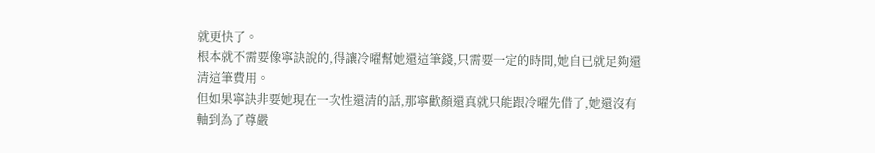就更快了。
根本就不需要像寧訣說的,得讓冷曜幫她還這筆錢,只需要一定的時間,她自已就足夠還清這筆費用。
但如果寧訣非要她現在一次性還清的話,那寧歡顏還真就只能跟冷曜先借了,她還沒有軸到為了尊嚴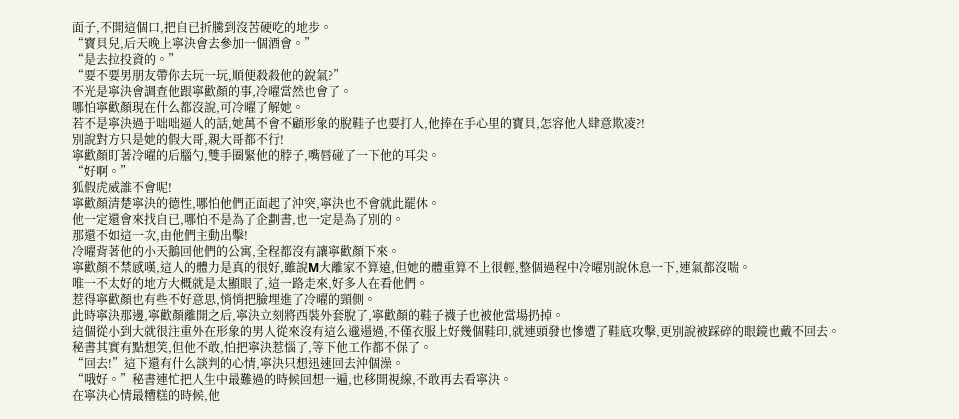面子,不開這個口,把自已折騰到沒苦硬吃的地步。
“寶貝兒,后天晚上寧決會去參加一個酒會。”
“是去拉投資的。”
“要不要男朋友帶你去玩一玩,順便殺殺他的銳氣?”
不光是寧決會調查他跟寧歡顏的事,冷曜當然也會了。
哪怕寧歡顏現在什么都沒說,可冷曜了解她。
若不是寧決過于咄咄逼人的話,她萬不會不顧形象的脫鞋子也要打人,他捧在手心里的寶貝,怎容他人肆意欺凌?!
別說對方只是她的假大哥,親大哥都不行!
寧歡顏盯著冷曜的后腦勺,雙手圈緊他的脖子,嘴唇碰了一下他的耳尖。
“好啊。”
狐假虎威誰不會呢!
寧歡顏清楚寧決的德性,哪怕他們正面起了沖突,寧決也不會就此罷休。
他一定還會來找自已,哪怕不是為了企劃書,也一定是為了別的。
那還不如這一次,由他們主動出擊!
冷曜背著他的小天鵝回他們的公寓,全程都沒有讓寧歡顏下來。
寧歡顏不禁感嘆,這人的體力是真的很好,雖說M大離家不算遠,但她的體重算不上很輕,整個過程中冷曜別說休息一下,連氣都沒喘。
唯一不太好的地方大概就是太顯眼了,這一路走來,好多人在看他們。
惹得寧歡顏也有些不好意思,悄悄把臉埋進了冷曜的頸側。
此時寧決那邊,寧歡顏離開之后,寧決立刻將西裝外套脫了,寧歡顏的鞋子襪子也被他當場扔掉。
這個從小到大就很注重外在形象的男人從來沒有這么邋遢過,不僅衣服上好幾個鞋印,就連頭發也慘遭了鞋底攻擊,更別說被踩碎的眼鏡也戴不回去。
秘書其實有點想笑,但他不敢,怕把寧決惹惱了,等下他工作都不保了。
“回去!”這下還有什么談判的心情,寧決只想迅速回去沖個澡。
“哦好。”秘書連忙把人生中最難過的時候回想一遍,也移開視線,不敢再去看寧決。
在寧決心情最糟糕的時候,他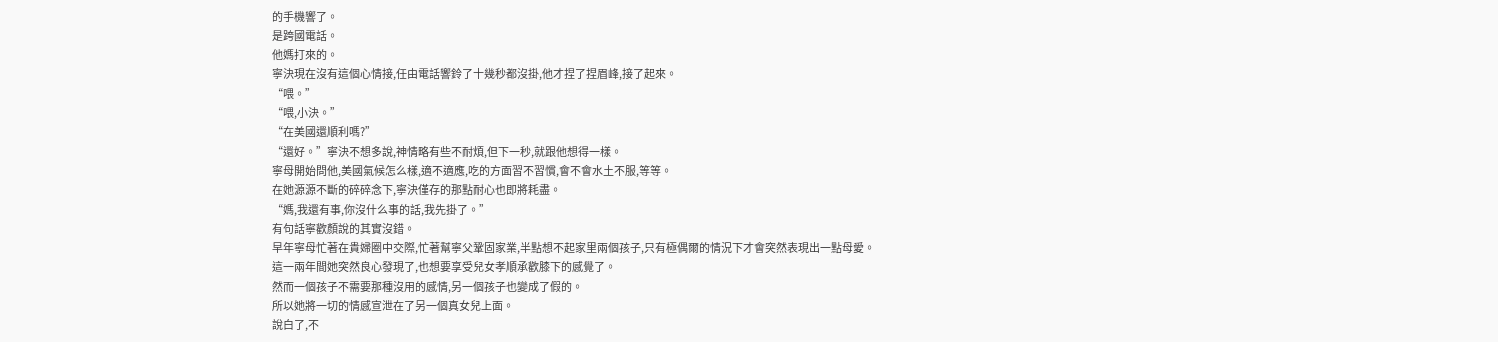的手機響了。
是跨國電話。
他媽打來的。
寧決現在沒有這個心情接,任由電話響鈴了十幾秒都沒掛,他才捏了捏眉峰,接了起來。
“喂。”
“喂,小決。”
“在美國還順利嗎?”
“還好。”寧決不想多說,神情略有些不耐煩,但下一秒,就跟他想得一樣。
寧母開始問他,美國氣候怎么樣,適不適應,吃的方面習不習慣,會不會水土不服,等等。
在她源源不斷的碎碎念下,寧決僅存的那點耐心也即將耗盡。
“媽,我還有事,你沒什么事的話,我先掛了。”
有句話寧歡顏說的其實沒錯。
早年寧母忙著在貴婦圈中交際,忙著幫寧父鞏固家業,半點想不起家里兩個孩子,只有極偶爾的情況下才會突然表現出一點母愛。
這一兩年間她突然良心發現了,也想要享受兒女孝順承歡膝下的感覺了。
然而一個孩子不需要那種沒用的感情,另一個孩子也變成了假的。
所以她將一切的情感宣泄在了另一個真女兒上面。
說白了,不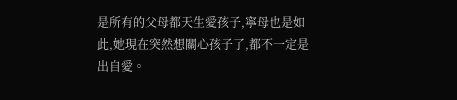是所有的父母都天生愛孩子,寧母也是如此,她現在突然想關心孩子了,都不一定是出自愛。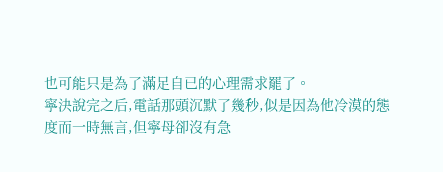也可能只是為了滿足自已的心理需求罷了。
寧決說完之后,電話那頭沉默了幾秒,似是因為他冷漠的態度而一時無言,但寧母卻沒有急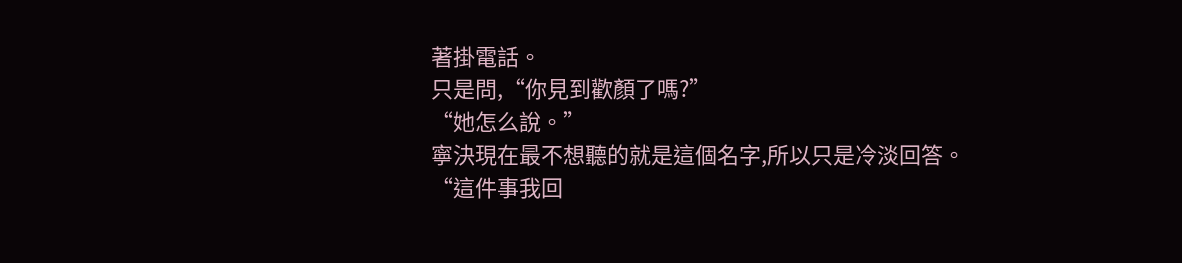著掛電話。
只是問,“你見到歡顏了嗎?”
“她怎么說。”
寧決現在最不想聽的就是這個名字,所以只是冷淡回答。
“這件事我回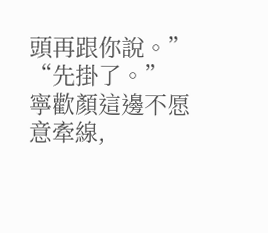頭再跟你說。”
“先掛了。”
寧歡顏這邊不愿意牽線,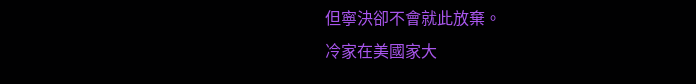但寧決卻不會就此放棄。
冷家在美國家大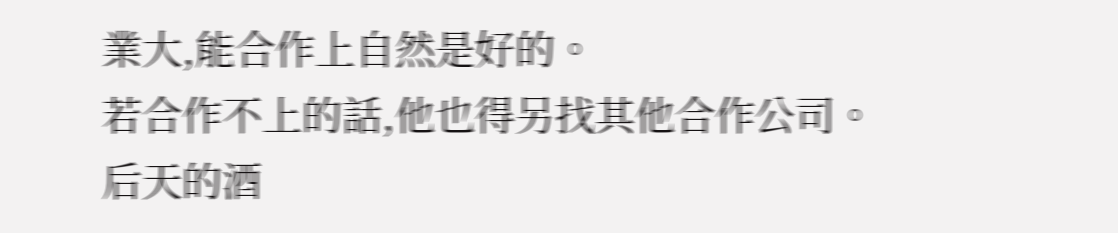業大,能合作上自然是好的。
若合作不上的話,他也得另找其他合作公司。
后天的酒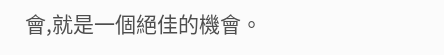會,就是一個絕佳的機會。